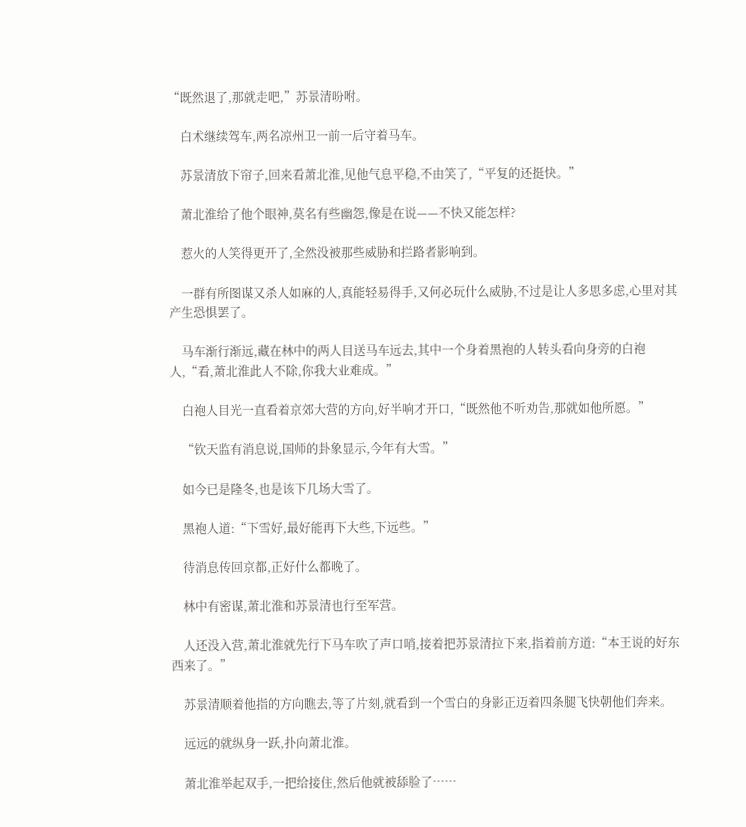“既然退了,那就走吧,”苏景清吩咐。

    白术继续驾车,两名凉州卫一前一后守着马车。

    苏景清放下帘子,回来看萧北淮,见他气息平稳,不由笑了,“平复的还挺快。”

    萧北淮给了他个眼神,莫名有些幽怨,像是在说——不快又能怎样?

    惹火的人笑得更开了,全然没被那些威胁和拦路者影响到。

    一群有所图谋又杀人如麻的人,真能轻易得手,又何必玩什么威胁,不过是让人多思多虑,心里对其产生恐惧罢了。

    马车渐行渐远,藏在林中的两人目送马车远去,其中一个身着黑袍的人转头看向身旁的白袍人,“看,萧北淮此人不除,你我大业难成。”

    白袍人目光一直看着京郊大营的方向,好半响才开口,“既然他不听劝告,那就如他所愿。”

    “钦天监有消息说,国师的卦象显示,今年有大雪。”

    如今已是隆冬,也是该下几场大雪了。

    黑袍人道:“下雪好,最好能再下大些,下远些。”

    待消息传回京都,正好什么都晚了。

    林中有密谋,萧北淮和苏景清也行至军营。

    人还没入营,萧北淮就先行下马车吹了声口哨,接着把苏景清拉下来,指着前方道:“本王说的好东西来了。”

    苏景清顺着他指的方向瞧去,等了片刻,就看到一个雪白的身影正迈着四条腿飞快朝他们奔来。

    远远的就纵身一跃,扑向萧北淮。

    萧北淮举起双手,一把给接住,然后他就被舔脸了……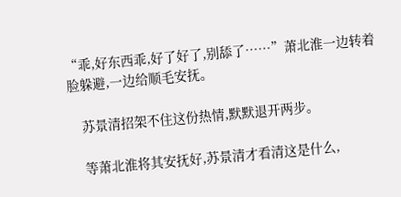“乖,好东西乖,好了好了,别舔了……”萧北淮一边转着脸躲避,一边给顺毛安抚。

    苏景清招架不住这份热情,默默退开两步。

    等萧北淮将其安抚好,苏景清才看清这是什么,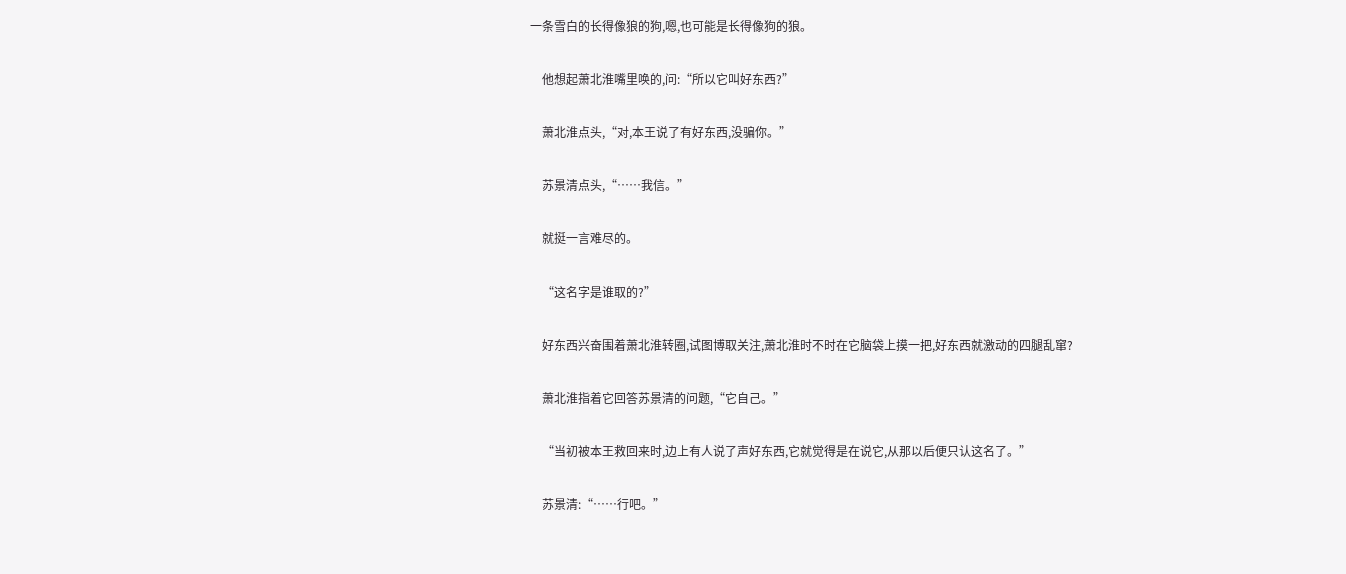一条雪白的长得像狼的狗,嗯,也可能是长得像狗的狼。

    他想起萧北淮嘴里唤的,问:“所以它叫好东西?”

    萧北淮点头,“对,本王说了有好东西,没骗你。”

    苏景清点头,“……我信。”

    就挺一言难尽的。

    “这名字是谁取的?”

    好东西兴奋围着萧北淮转圈,试图博取关注,萧北淮时不时在它脑袋上摸一把,好东西就激动的四腿乱窜?

    萧北淮指着它回答苏景清的问题,“它自己。”

    “当初被本王救回来时,边上有人说了声好东西,它就觉得是在说它,从那以后便只认这名了。”

    苏景清:“……行吧。”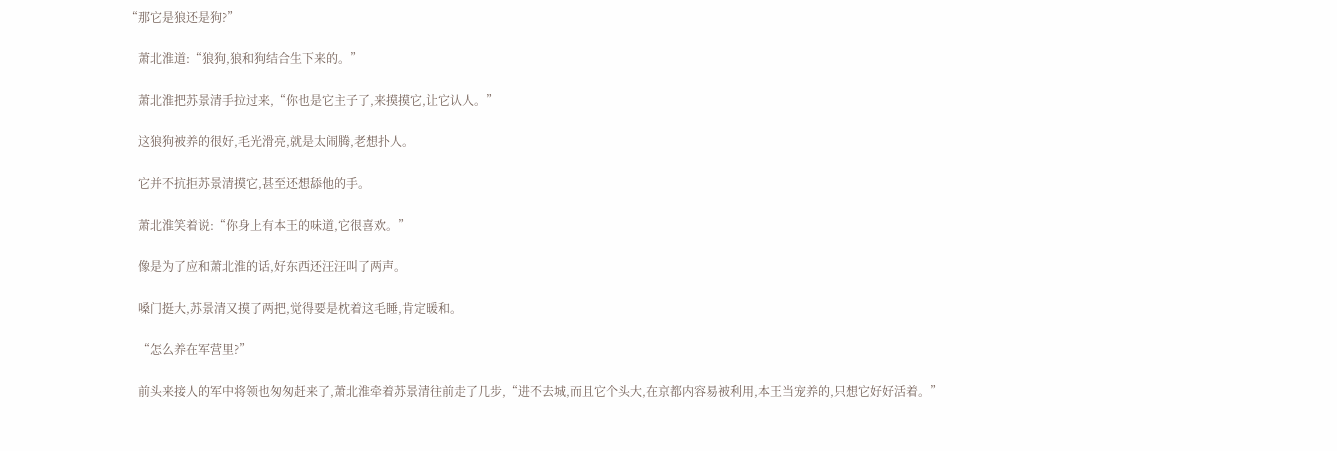“那它是狼还是狗?”

    萧北淮道:“狼狗,狼和狗结合生下来的。”

    萧北淮把苏景清手拉过来,“你也是它主子了,来摸摸它,让它认人。”

    这狼狗被养的很好,毛光滑亮,就是太闹腾,老想扑人。

    它并不抗拒苏景清摸它,甚至还想舔他的手。

    萧北淮笑着说:“你身上有本王的味道,它很喜欢。”

    像是为了应和萧北淮的话,好东西还汪汪叫了两声。

    嗓门挺大,苏景清又摸了两把,觉得要是枕着这毛睡,肯定暖和。

    “怎么养在军营里?”

    前头来接人的军中将领也匆匆赶来了,萧北淮牵着苏景清往前走了几步,“进不去城,而且它个头大,在京都内容易被利用,本王当宠养的,只想它好好活着。”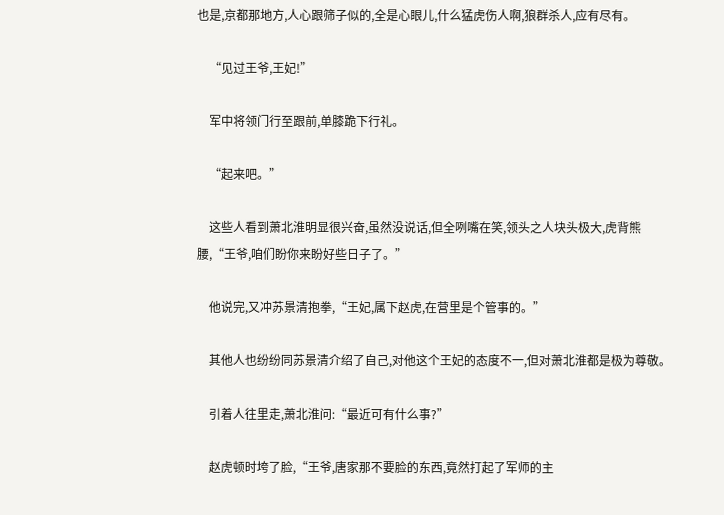也是,京都那地方,人心跟筛子似的,全是心眼儿,什么猛虎伤人啊,狼群杀人,应有尽有。

    “见过王爷,王妃!”

    军中将领门行至跟前,单膝跪下行礼。

    “起来吧。”

    这些人看到萧北淮明显很兴奋,虽然没说话,但全咧嘴在笑,领头之人块头极大,虎背熊腰,“王爷,咱们盼你来盼好些日子了。”

    他说完,又冲苏景清抱拳,“王妃,属下赵虎,在营里是个管事的。”

    其他人也纷纷同苏景清介绍了自己,对他这个王妃的态度不一,但对萧北淮都是极为尊敬。

    引着人往里走,萧北淮问:“最近可有什么事?”

    赵虎顿时垮了脸,“王爷,唐家那不要脸的东西,竟然打起了军师的主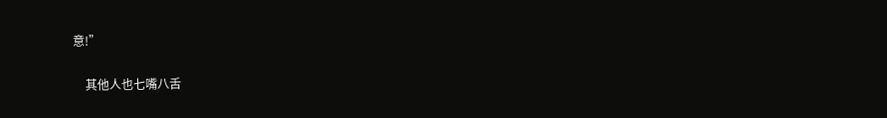意!”

    其他人也七嘴八舌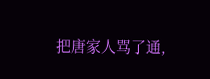把唐家人骂了通,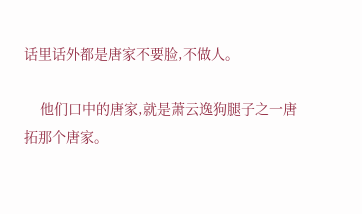话里话外都是唐家不要脸,不做人。

    他们口中的唐家,就是萧云逸狗腿子之一唐拓那个唐家。